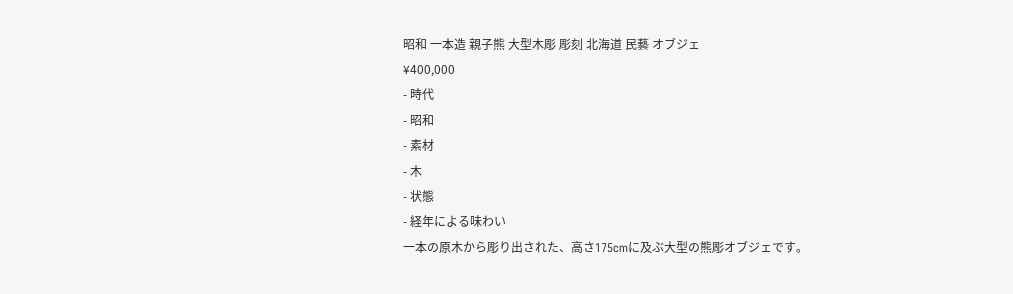昭和 一本造 親子熊 大型木彫 彫刻 北海道 民藝 オブジェ
¥400,000
- 時代
- 昭和
- 素材
- 木
- 状態
- 経年による味わい
一本の原木から彫り出された、高さ175cmに及ぶ大型の熊彫オブジェです。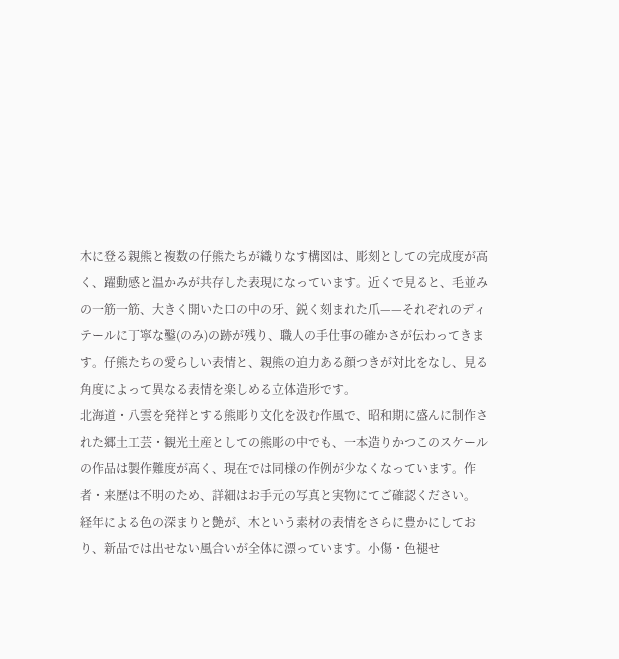木に登る親熊と複数の仔熊たちが織りなす構図は、彫刻としての完成度が高く、躍動感と温かみが共存した表現になっています。近くで見ると、毛並みの一筋一筋、大きく開いた口の中の牙、鋭く刻まれた爪——それぞれのディテールに丁寧な鑿(のみ)の跡が残り、職人の手仕事の確かさが伝わってきます。仔熊たちの愛らしい表情と、親熊の迫力ある顔つきが対比をなし、見る角度によって異なる表情を楽しめる立体造形です。
北海道・八雲を発祥とする熊彫り文化を汲む作風で、昭和期に盛んに制作された郷土工芸・観光土産としての熊彫の中でも、一本造りかつこのスケールの作品は製作難度が高く、現在では同様の作例が少なくなっています。作者・来歴は不明のため、詳細はお手元の写真と実物にてご確認ください。
経年による色の深まりと艶が、木という素材の表情をさらに豊かにしており、新品では出せない風合いが全体に漂っています。小傷・色褪せ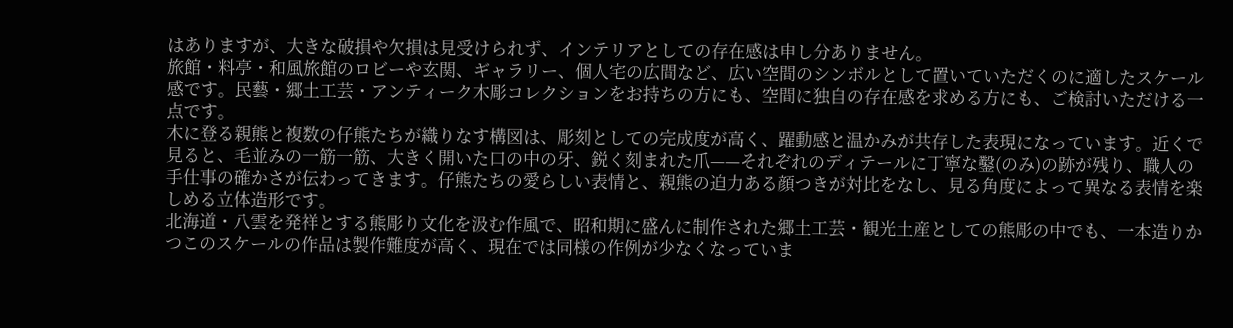はありますが、大きな破損や欠損は見受けられず、インテリアとしての存在感は申し分ありません。
旅館・料亭・和風旅館のロビーや玄関、ギャラリー、個人宅の広間など、広い空間のシンボルとして置いていただくのに適したスケール感です。民藝・郷土工芸・アンティーク木彫コレクションをお持ちの方にも、空間に独自の存在感を求める方にも、ご検討いただける一点です。
木に登る親熊と複数の仔熊たちが織りなす構図は、彫刻としての完成度が高く、躍動感と温かみが共存した表現になっています。近くで見ると、毛並みの一筋一筋、大きく開いた口の中の牙、鋭く刻まれた爪——それぞれのディテールに丁寧な鑿(のみ)の跡が残り、職人の手仕事の確かさが伝わってきます。仔熊たちの愛らしい表情と、親熊の迫力ある顔つきが対比をなし、見る角度によって異なる表情を楽しめる立体造形です。
北海道・八雲を発祥とする熊彫り文化を汲む作風で、昭和期に盛んに制作された郷土工芸・観光土産としての熊彫の中でも、一本造りかつこのスケールの作品は製作難度が高く、現在では同様の作例が少なくなっていま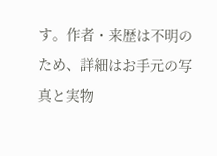す。作者・来歴は不明のため、詳細はお手元の写真と実物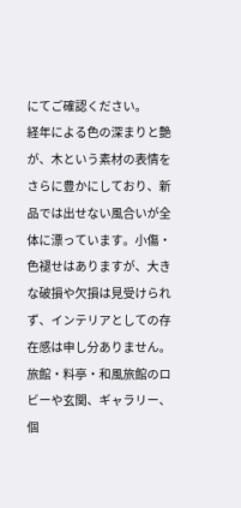にてご確認ください。
経年による色の深まりと艶が、木という素材の表情をさらに豊かにしており、新品では出せない風合いが全体に漂っています。小傷・色褪せはありますが、大きな破損や欠損は見受けられず、インテリアとしての存在感は申し分ありません。
旅館・料亭・和風旅館のロビーや玄関、ギャラリー、個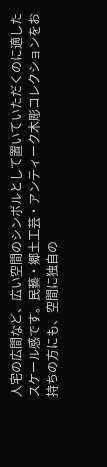人宅の広間など、広い空間のシンボルとして置いていただくのに適したスケール感です。民藝・郷土工芸・アンティーク木彫コレクションをお持ちの方にも、空間に独自の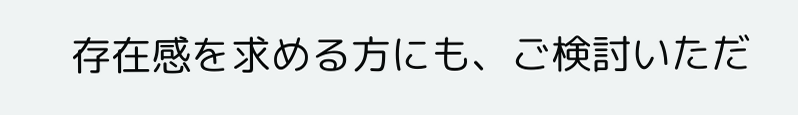存在感を求める方にも、ご検討いただ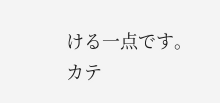ける一点です。
カテ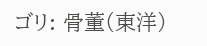ゴリ: 骨董(東洋)